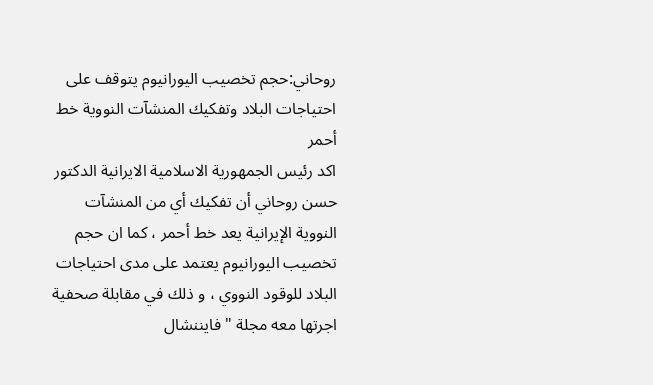روحاني:حجم تخصيب اليورانيوم يتوقف على احتياجات البلاد وتفكيك المنشآت النووية خط أحمر
اكد رئيس الجمهورية الاسلامية الايرانية الدكتور حسن روحاني أن تفكيك أي من المنشآت النووية الإيرانية يعد خط أحمر ، كما ان حجم تخصيب اليورانيوم يعتمد على مدى احتياجات البلاد للوقود النووي ، و ذلك في مقابلة صحفية اجرتها معه مجلة "فايننشال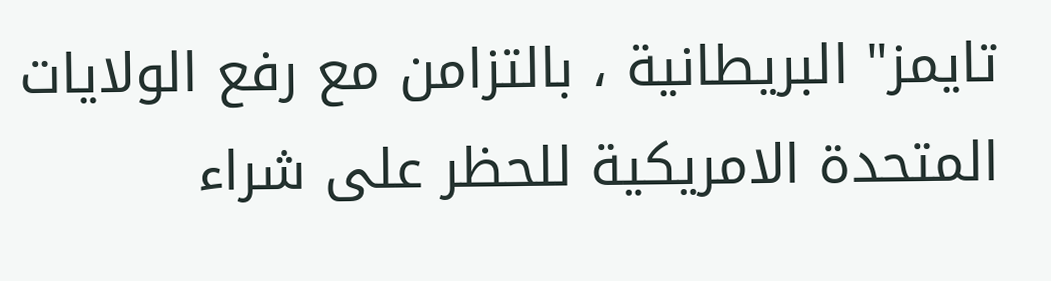تايمز" البريطانية ، بالتزامن مع رفع الولايات المتحدة الامريكية للحظر على شراء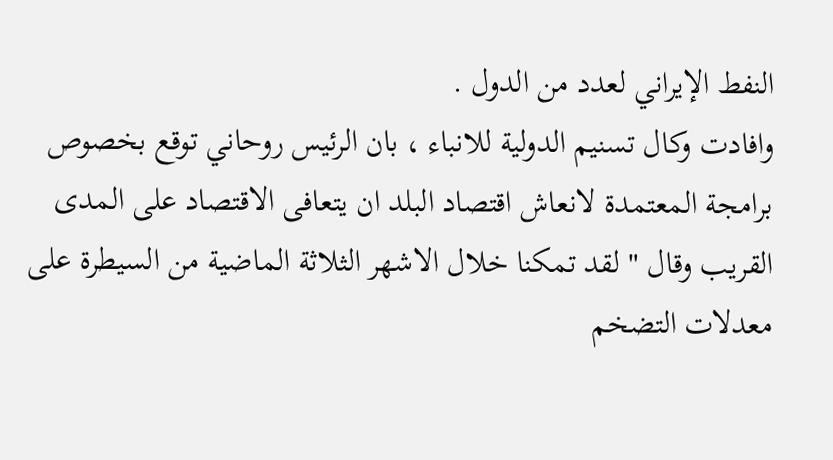النفط الإيراني لعدد من الدول .
وافادت وكال تسنيم الدولية للانباء ، بان الرئيس روحاني توقع بخصوص برامجة المعتمدة لانعاش اقتصاد البلد ان يتعافى الاقتصاد على المدى القريب وقال " لقد تمكنا خلال الاشهر الثلاثة الماضية من السيطرة على معدلات التضخم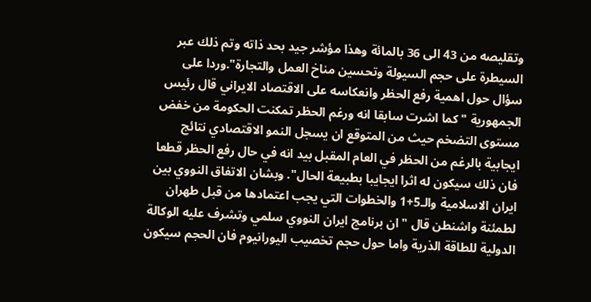وتقليصه من 43 الى 36 بالمائة وهذا مؤشر جيد بحد ذاته وتم ذلك عبر السيطرة على حجم السيولة وتحسين مناخ العمل والتجارة".وردا على سؤال حول اهمية رفع الحظر وانعكاسه على الاقتصاد الايراني قال رئيس الجمهورية " كما اشرت سابقا انه ورغم الحظر تمكنت الحكومة من خفض مستوى التضخم حيث من المتوقع ان يسجل النمو الاقتصادي نتائج ايجابية بالرغم من الحظر في العام المقبل بيد انه في حال رفع الحظر قطعا فان ذلك سيكون له اثرا ايجايبا بطبيعة الحال". وبشان الاتفاق النووي بين ايران الاسلامية والـ5+1 والخطوات التي يجب اعتمادها من قبل طهران لطمئنة واشنطن قال " ان برنامج ايران النووي سلمي وتشرف عليه الوكالة الدولية للطاقة الذرية واما حول حجم تخصيب اليورانيوم فان الحجم سيكون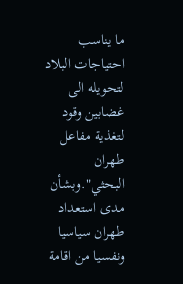ما يناسب احتياجات البلاد لتحويله الى غضابين وقود لتغذية مفاعل طهران البحثي".وبشأن مدى استعداد طهران سياسيا ونفسيا من اقامة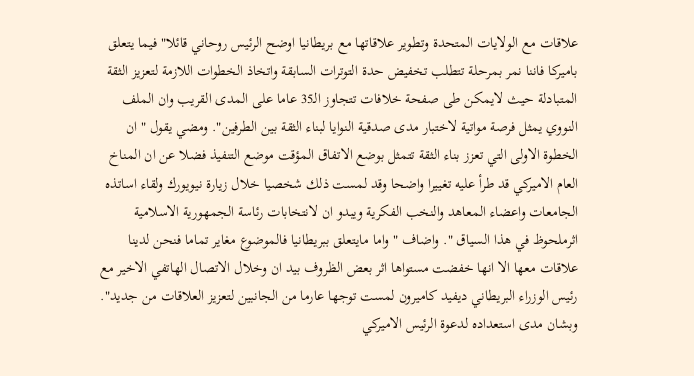علاقات مع الولايات المتحدة وتطوير علاقاتها مع بريطانيا اوضح الرئيس روحاني قائلا" فيما يتعلق باميركا فاننا نمر بمرحلة تتطلب تخفيض حدة التوترات السابقة واتخاذ الخطوات اللازمة لتعزيز الثقة المتبادلة حيث لايمكن طى صفحة خلافات تتجاوز الـ35 عاما على المدى القريب وان الملف النووي يمثل فرصة مواتية لاختبار مدى صدقية النوايا لبناء الثقة بين الطرفين". ومضي يقول " ان الخطوة الاولى التي تعزز بناء الثقة تتمثل بوضع الاتفاق المؤقت موضع التنفيذ فضلا عن ان المناخ العام الاميركي قد طرأ عليه تغييرا واضحا وقد لمست ذلك شخصيا خلال زيارة نيويورك ولقاء اساتذه الجامعات واعضاء المعاهد والنخب الفكرية ويبدو ان لانتخابات رئاسة الجمهورية الاسلامية اثرملحوظ في هذا السياق ". واضاف " واما مايتعلق ببريطانيا فالموضوع مغاير تماما فنحن لدينا علاقات معها الا انها خفضت مستواها اثر بعض الظروف بيد ان وخلال الاتصال الهاتفي الاخير مع رئيس الوزراء البريطاني ديفيد كاميرون لمست توجها عارما من الجانبين لتعزيز العلاقات من جديد". وبشان مدى استعداده لدعوة الرئيس الاميركي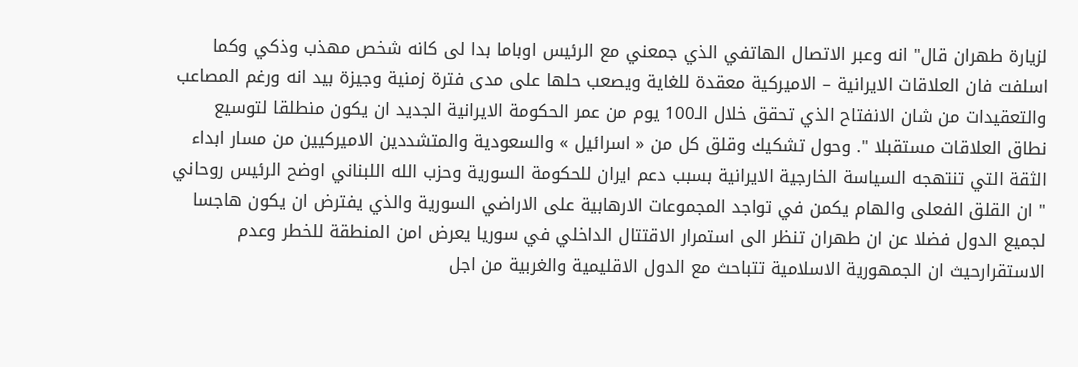لزيارة طهران قال" انه وعبر الاتصال الهاتفي الذي جمعني مع الرئيس اوباما بدا لى كانه شخص مهذب وذكي وكما اسلفت فان العلاقات الايرانية – الاميركية معقدة للغاية ويصعب حلها على مدى فترة زمنية وجيزة بيد انه ورغم المصاعب والتعقيدات من شان الانفتاح الذي تحقق خلال الـ100 يوم من عمر الحكومة الايرانية الجديد ان يكون منطلقا لتوسيع نطاق العلاقات مستقبلا ". وحول تشكيك وقلق كل من « اسرائيل » والسعودية والمتشددين الاميركيين من مسار ابداء الثقة التي تنتهجه السياسة الخارجية الايرانية بسبب دعم ايران للحكومة السورية وحزب الله اللبناني اوضح الرئيس روحاني " ان القلق الفعلى والهام يكمن في تواجد المجموعات الارهابية على الاراضي السورية والذي يفترض ان يكون هاجسا لجميع الدول فضلا عن ان طهران تنظر الى استمرار الاقتتال الداخلي في سوريا يعرض امن المنطقة للخطر وعدم الاستقرارحيث ان الجمهورية الاسلامية تتباحث مع الدول الاقليمية والغربية من اجل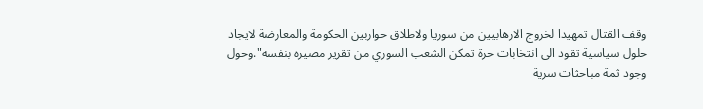وقف القتال تمهيدا لخروج الارهابيين من سوريا ولاطلاق حواربين الحكومة والمعارضة لايجاد حلول سياسية تقود الى انتخابات حرة تمكن الشعب السوري من تقرير مصيره بنفسه".وحول وجود ثمة مباحثات سرية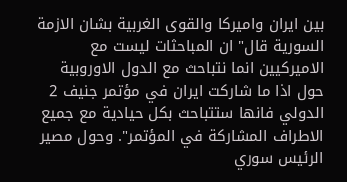بين ايران واميركا والقوى الغربية بشان الازمة السورية قال" ان المباحثات ليست مع الاميركيين انما نتباحث مع الدول الاوروبية حول اذا ما شاركت ايران في مؤتمر جنيف 2 الدولي فانها ستتباحث بكل حيادية مع جميع الاطراف المشاركة في المؤتمر". وحول مصير الرئيس سوري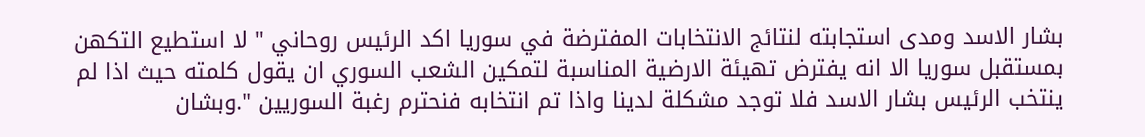بشار الاسد ومدى استجابته لنتائج الانتخابات المفترضة في سوريا اكد الرئيس روحاني " لا استطيع التكهن بمستقبل سوريا الا انه يفترض تهيئة الارضية المناسبة لتمكين الشعب السوري ان يقول كلمته حيث اذا لم ينتخب الرئيس بشار الاسد فلا توجد مشكلة لدينا واذا تم انتخابه فنحترم رغبة السوريين ".وبشان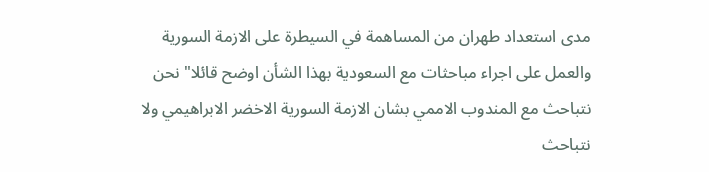مدى استعداد طهران من المساهمة في السيطرة على الازمة السورية والعمل على اجراء مباحثات مع السعودية بهذا الشأن اوضح قائلا" نحن نتباحث مع المندوب الاممي بشان الازمة السورية الاخضر الابراهيمي ولا نتباحث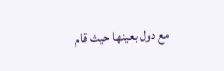مع دول بعينها حيث قام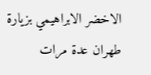الاخضر الابراهيمي بزيارة طهران عدة مرات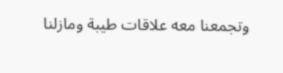وتجمعنا معه علاقات طيبة ومازلنا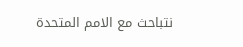نتباحث مع الامم المتحدة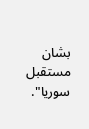بشان مستقبل سوريا".